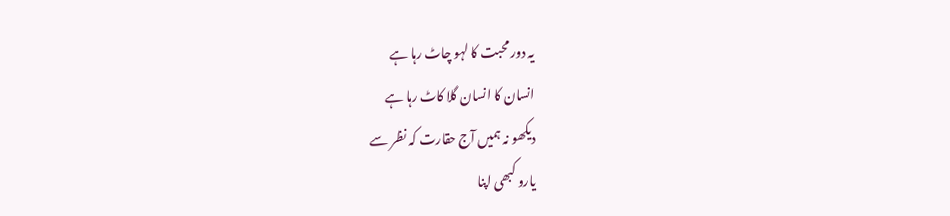یہ دور محبت کا لہو چاٹ رہا ہے
انسان کا انسان گلا کاٹ رہا ہے
دیکھو نہ ہمیں آج حقارت کہ نظر سے
یارو کبھی اپنا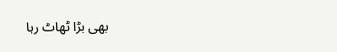بھی بڑا ٹھاٹ رہا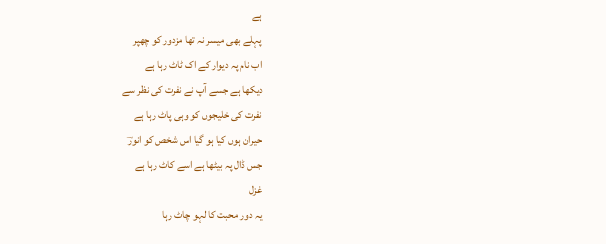ہے
پہلے بھی میسر نہ تھا مزدور کو چھپر
اب نام پہ دیوار کے اک ٹاٹ رہا ہے
دیکھا ہے جسے آپ نے نفرت کی نظر سے
نفرت کی خلیجوں کو وہی پاٹ رہا ہے
حیران ہوں کیا ہو گیا اس شخص کو انورؔ
جس ڈال پہ بیٹھا ہے اسے کاٹ رہا ہے
غزل
یہ دور محبت کا لہو چاٹ رہا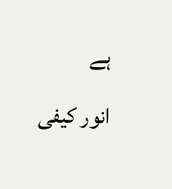ہے
انور کیفی